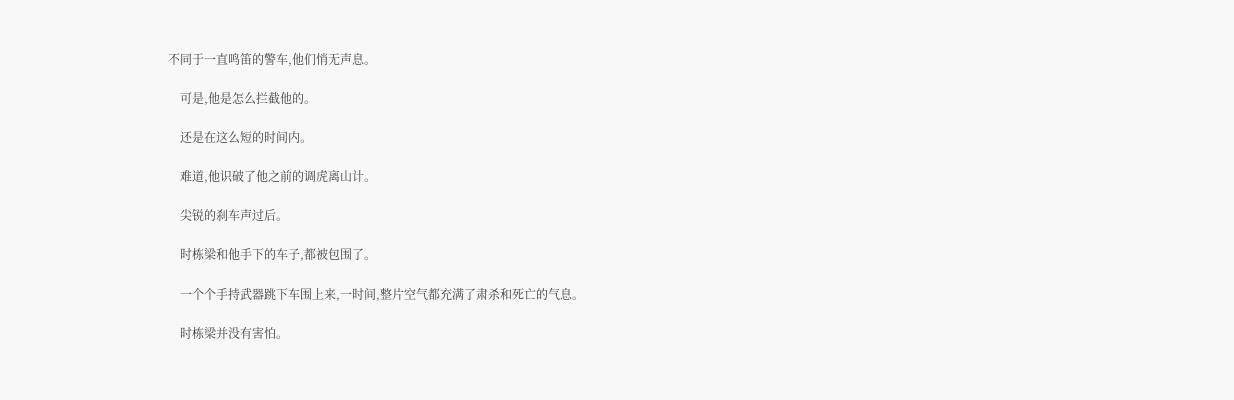不同于一直鸣笛的警车,他们悄无声息。

    可是,他是怎么拦截他的。

    还是在这么短的时间内。

    难道,他识破了他之前的调虎离山计。

    尖锐的刹车声过后。

    时栋梁和他手下的车子,都被包围了。

    一个个手持武器跳下车围上来,一时间,整片空气都充满了肃杀和死亡的气息。

    时栋梁并没有害怕。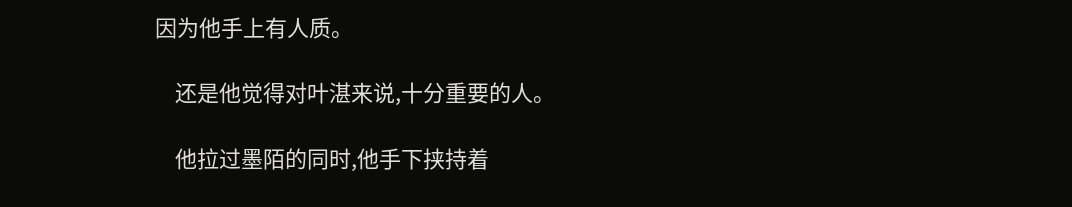因为他手上有人质。

    还是他觉得对叶湛来说,十分重要的人。

    他拉过墨陌的同时,他手下挟持着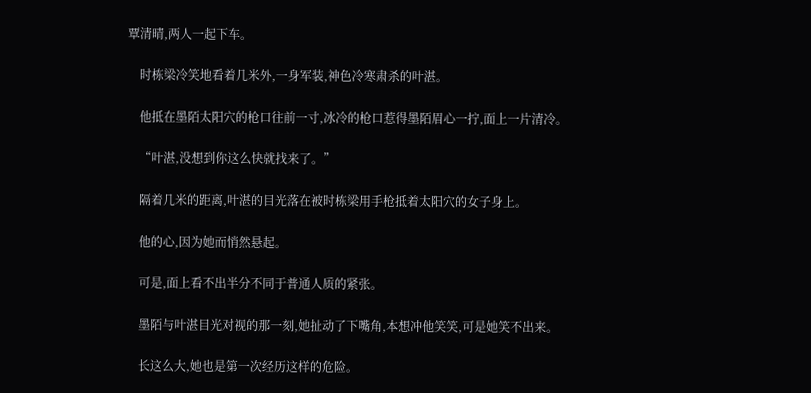覃清晴,两人一起下车。

    时栋梁冷笑地看着几米外,一身军装,神色冷寒肃杀的叶湛。

    他抵在墨陌太阳穴的枪口往前一寸,冰冷的枪口惹得墨陌眉心一拧,面上一片清冷。

    “叶湛,没想到你这么快就找来了。”

    隔着几米的距离,叶湛的目光落在被时栋梁用手枪抵着太阳穴的女子身上。

    他的心,因为她而悄然悬起。

    可是,面上看不出半分不同于普通人质的紧张。

    墨陌与叶湛目光对视的那一刻,她扯动了下嘴角,本想冲他笑笑,可是她笑不出来。

    长这么大,她也是第一次经历这样的危险。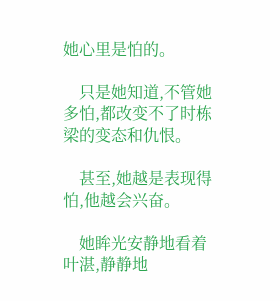她心里是怕的。

    只是她知道,不管她多怕,都改变不了时栋梁的变态和仇恨。

    甚至,她越是表现得怕,他越会兴奋。

    她眸光安静地看着叶湛,静静地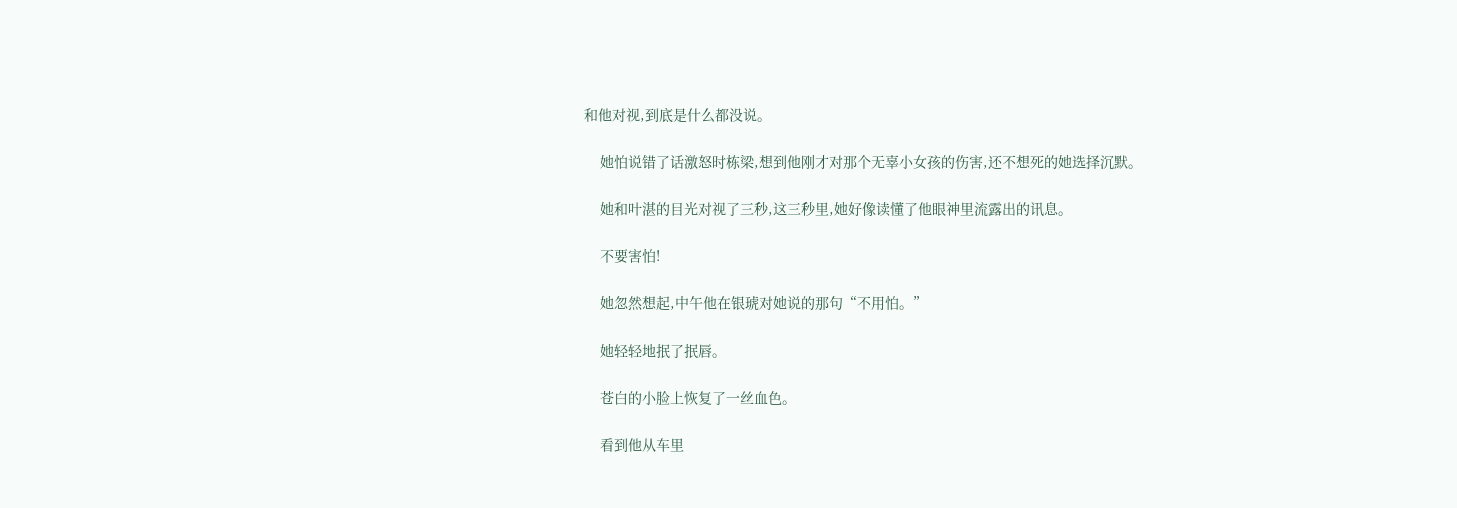和他对视,到底是什么都没说。

    她怕说错了话激怒时栋梁,想到他刚才对那个无辜小女孩的伤害,还不想死的她选择沉默。

    她和叶湛的目光对视了三秒,这三秒里,她好像读懂了他眼神里流露出的讯息。

    不要害怕!

    她忽然想起,中午他在银琥对她说的那句“不用怕。”

    她轻轻地抿了抿唇。

    苍白的小脸上恢复了一丝血色。

    看到他从车里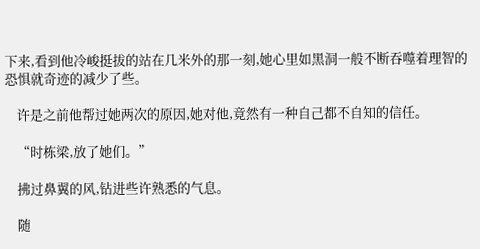下来,看到他冷峻挺拔的站在几米外的那一刻,她心里如黑洞一般不断吞噬着理智的恐惧就奇迹的减少了些。

    许是之前他帮过她两次的原因,她对他,竟然有一种自己都不自知的信任。

    “时栋梁,放了她们。”

    拂过鼻翼的风,钻进些许熟悉的气息。

    随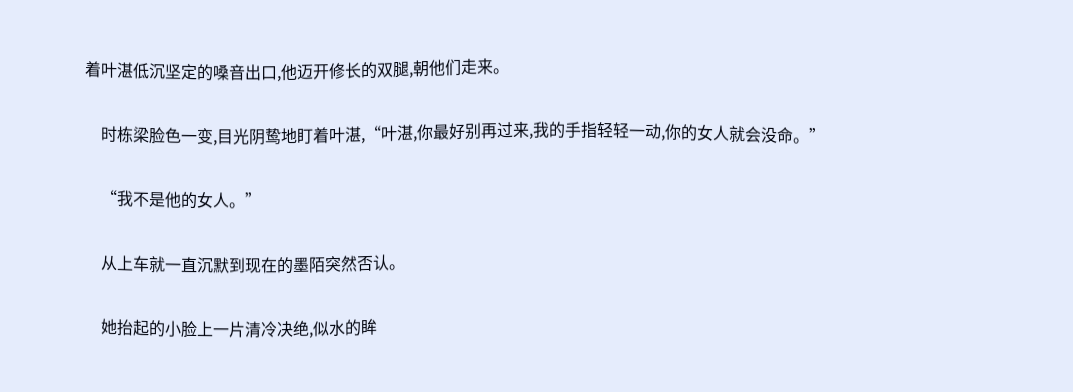着叶湛低沉坚定的嗓音出口,他迈开修长的双腿,朝他们走来。

    时栋梁脸色一变,目光阴鸷地盯着叶湛,“叶湛,你最好别再过来,我的手指轻轻一动,你的女人就会没命。”

    “我不是他的女人。”

    从上车就一直沉默到现在的墨陌突然否认。

    她抬起的小脸上一片清冷决绝,似水的眸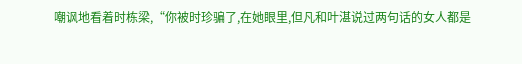嘲讽地看着时栋梁,“你被时珍骗了,在她眼里,但凡和叶湛说过两句话的女人都是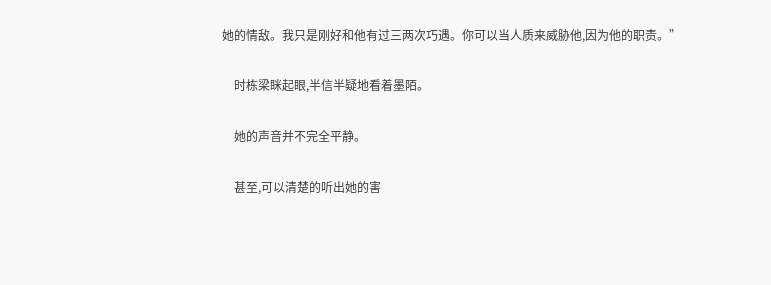她的情敌。我只是刚好和他有过三两次巧遇。你可以当人质来威胁他,因为他的职责。”

    时栋梁眯起眼,半信半疑地看着墨陌。

    她的声音并不完全平静。

    甚至,可以清楚的听出她的害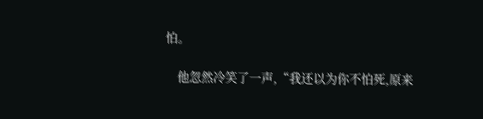怕。

    他忽然冷笑了一声,“我还以为你不怕死,原来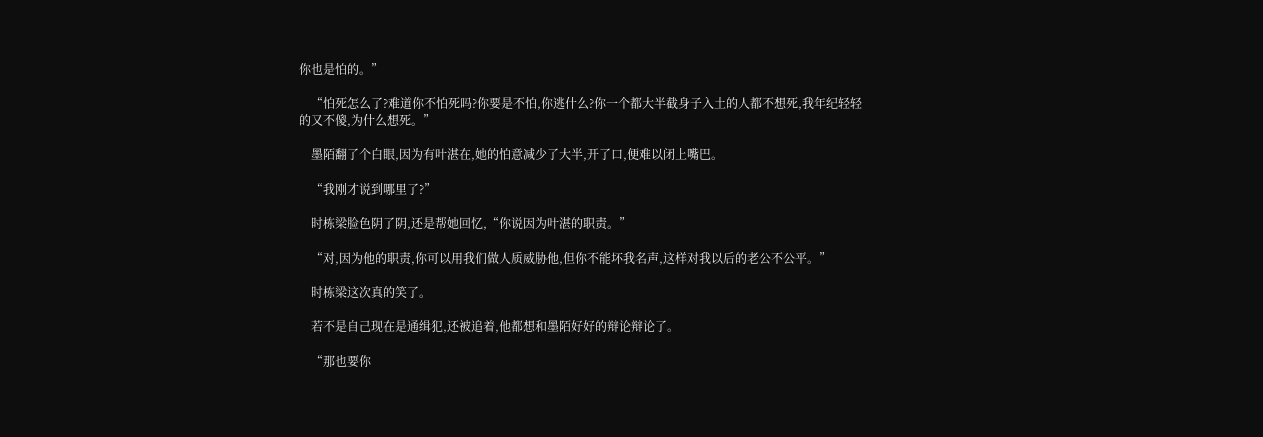你也是怕的。”

    “怕死怎么了?难道你不怕死吗?你要是不怕,你逃什么?你一个都大半截身子入土的人都不想死,我年纪轻轻的又不傻,为什么想死。”

    墨陌翻了个白眼,因为有叶湛在,她的怕意减少了大半,开了口,便难以闭上嘴巴。

    “我刚才说到哪里了?”

    时栋梁脸色阴了阴,还是帮她回忆,“你说因为叶湛的职责。”

    “对,因为他的职责,你可以用我们做人质威胁他,但你不能坏我名声,这样对我以后的老公不公平。”

    时栋梁这次真的笑了。

    若不是自己现在是通缉犯,还被追着,他都想和墨陌好好的辩论辩论了。

    “那也要你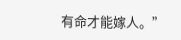有命才能嫁人。”